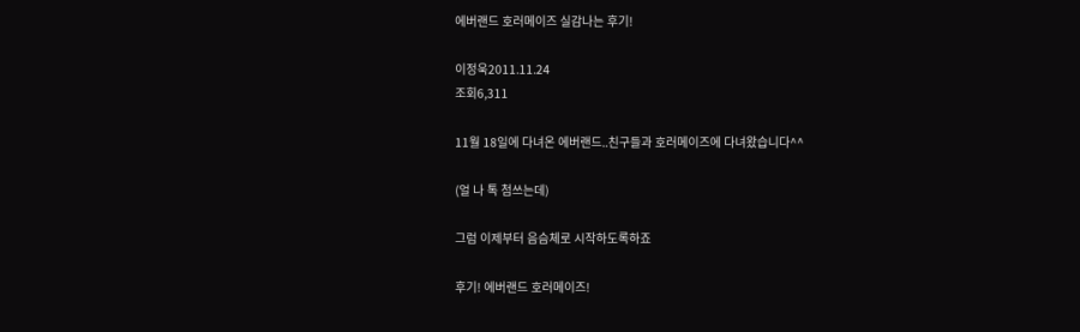에버랜드 호러메이즈 실감나는 후기!

이정욱2011.11.24
조회6,311

11월 18일에 다녀온 에버랜드..친구들과 호러메이즈에 다녀왔습니다^^

(얼 나 톡 첨쓰는데)

그럼 이제부터 음슴체로 시작하도록하죠

후기! 에버랜드 호러메이즈!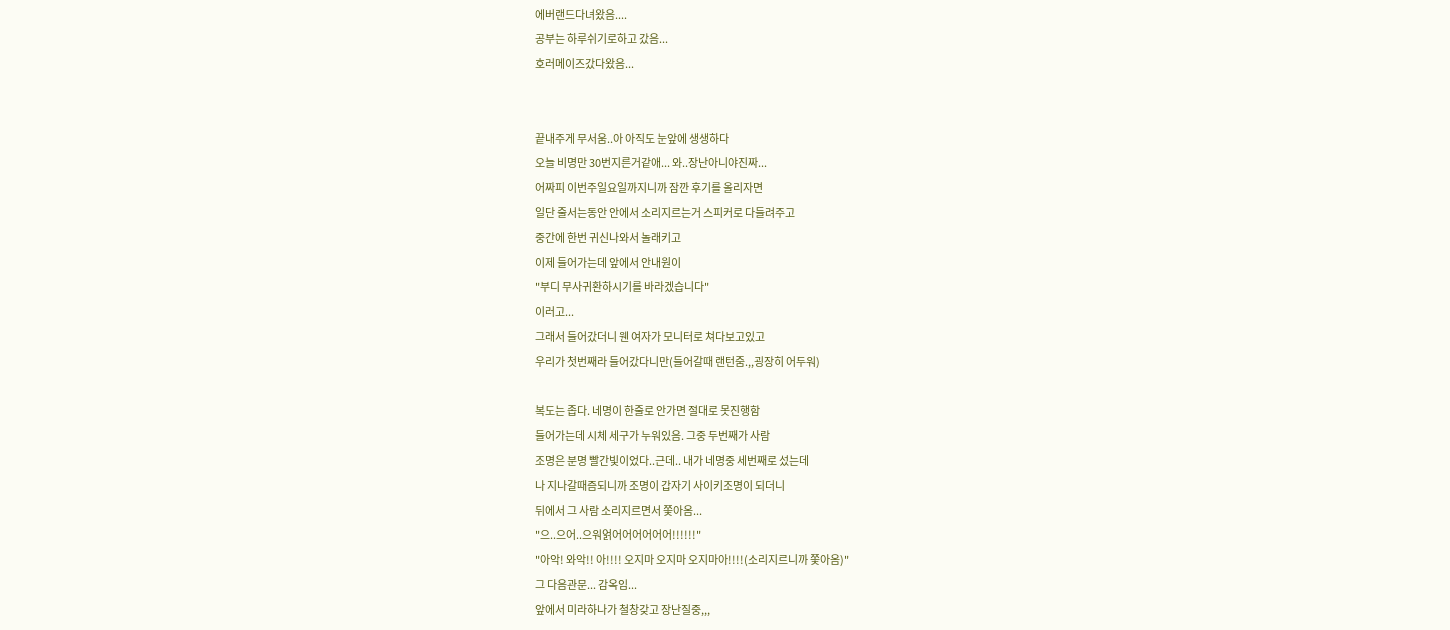에버랜드다녀왔음....
공부는 하루쉬기로하고 갔음...
호러메이즈갔다왔음...


끝내주게 무서움..아 아직도 눈앞에 생생하다
오늘 비명만 30번지른거같애... 와..장난아니야진짜...
어짜피 이번주일요일까지니까 잠깐 후기를 올리자면
일단 줄서는동안 안에서 소리지르는거 스피커로 다들려주고
중간에 한번 귀신나와서 놀래키고
이제 들어가는데 앞에서 안내원이
"부디 무사귀환하시기를 바라겠습니다"
이러고...
그래서 들어갔더니 웬 여자가 모니터로 쳐다보고있고
우리가 첫번째라 들어갔다니만(들어갈때 랜턴줌.,,굉장히 어두워)

복도는 좁다. 네명이 한줄로 안가면 절대로 못진행함
들어가는데 시체 세구가 누워있음. 그중 두번째가 사람
조명은 분명 빨간빛이었다..근데.. 내가 네명중 세번째로 섰는데
나 지나갈때즘되니까 조명이 갑자기 사이키조명이 되더니
뒤에서 그 사람 소리지르면서 쫓아옴...
"으..으어..으워얽어어어어어어!!!!!!"
"아악! 와악!! 아!!!! 오지마 오지마 오지마아!!!!(소리지르니까 쫓아옴)"
그 다음관문... 감옥임...
앞에서 미라하나가 철창갖고 장난질중,,,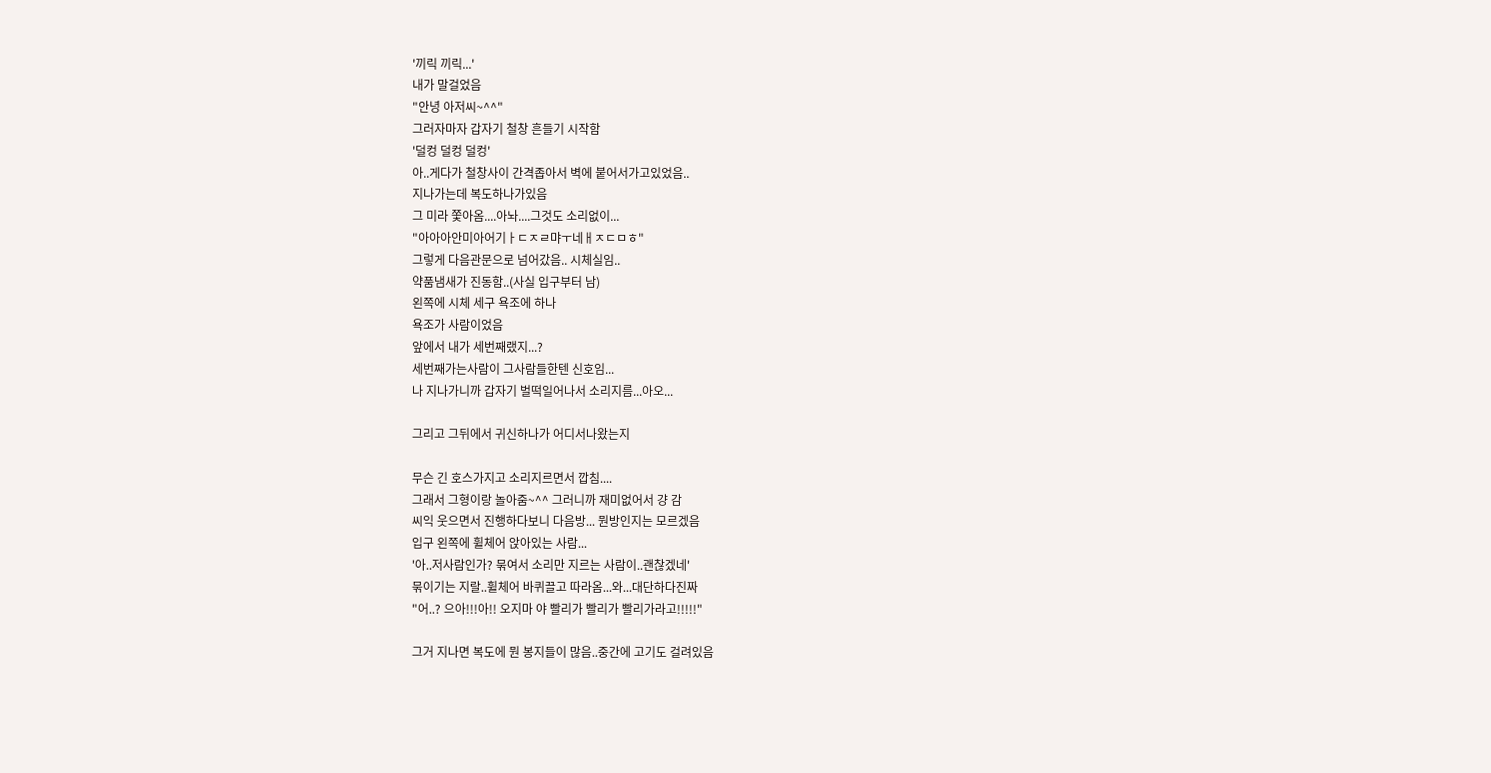'끼릭 끼릭...'
내가 말걸었음
"안녕 아저씨~^^"
그러자마자 갑자기 철창 흔들기 시작함
'덜컹 덜컹 덜컹'
아..게다가 철창사이 간격좁아서 벽에 붙어서가고있었음..
지나가는데 복도하나가있음
그 미라 쫓아옴....아놔....그것도 소리없이...
"아아아안미아어기ㅏㄷㅈㄹ먀ㅜ네ㅐㅈㄷㅁㅎ"
그렇게 다음관문으로 넘어갔음.. 시체실임..
약품냄새가 진동함..(사실 입구부터 남)
왼쪽에 시체 세구 욕조에 하나
욕조가 사람이었음
앞에서 내가 세번째랬지...?
세번째가는사람이 그사람들한텐 신호임...
나 지나가니까 갑자기 벌떡일어나서 소리지름...아오...

그리고 그뒤에서 귀신하나가 어디서나왔는지

무슨 긴 호스가지고 소리지르면서 깝침....
그래서 그형이랑 놀아줌~^^ 그러니까 재미없어서 걍 감
씨익 웃으면서 진행하다보니 다음방... 뭔방인지는 모르겠음
입구 왼쪽에 휠체어 앉아있는 사람...
'아..저사람인가? 묶여서 소리만 지르는 사람이..괜찮겠네'
묶이기는 지랄..휠체어 바퀴끌고 따라옴...와...대단하다진짜
"어..? 으아!!!아!! 오지마 야 빨리가 빨리가 빨리가라고!!!!!"

그거 지나면 복도에 뭔 봉지들이 많음..중간에 고기도 걸려있음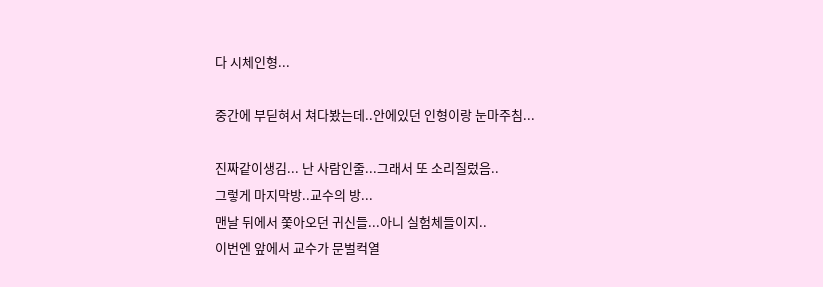다 시체인형...

중간에 부딛혀서 쳐다봤는데..안에있던 인형이랑 눈마주침...

진짜같이생김... 난 사람인줄...그래서 또 소리질렀음..
그렇게 마지막방..교수의 방...
맨날 뒤에서 쫓아오던 귀신들...아니 실험체들이지..
이번엔 앞에서 교수가 문벌컥열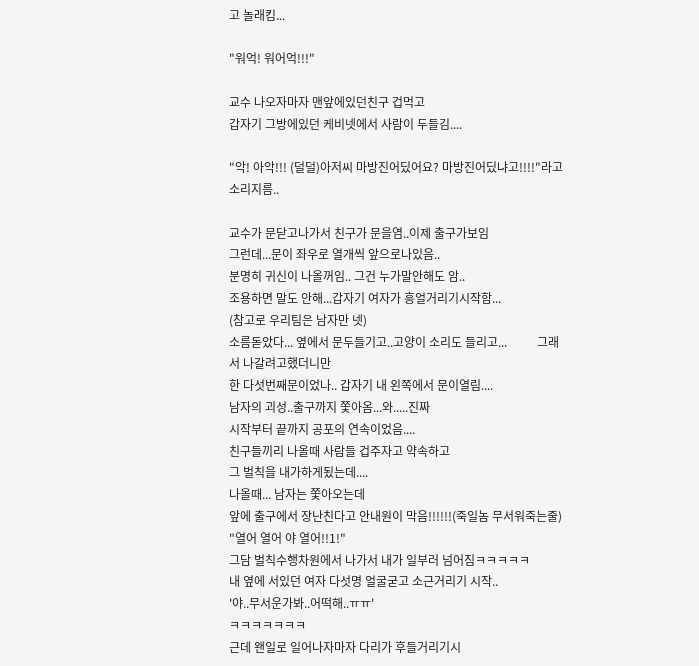고 놀래킴...

"워억! 워어억!!!"

교수 나오자마자 맨앞에있던친구 겁먹고
갑자기 그방에있던 케비넷에서 사람이 두들김....

"악! 아악!!! (덜덜)아저씨 마방진어딨어요? 마방진어딨냐고!!!!"라고 소리지름..

교수가 문닫고나가서 친구가 문을염..이제 출구가보임
그런데...문이 좌우로 열개씩 앞으로나있음..
분명히 귀신이 나올꺼임.. 그건 누가말안해도 암..
조용하면 말도 안해...갑자기 여자가 흥얼거리기시작함...
(참고로 우리팀은 남자만 넷)
소름돋았다... 옆에서 문두들기고..고양이 소리도 들리고...          그래서 나갈려고했더니만
한 다섯번째문이었나.. 갑자기 내 왼쪽에서 문이열림....
남자의 괴성..출구까지 쫓아옴...와.....진짜
시작부터 끝까지 공포의 연속이었음....
친구들끼리 나올때 사람들 겁주자고 약속하고
그 벌칙을 내가하게됬는데....
나올때... 남자는 쫓아오는데
앞에 출구에서 장난친다고 안내원이 막음!!!!!!(죽일놈 무서워죽는줄)
"열어 열어 야 열어!!1!"
그담 벌칙수행차원에서 나가서 내가 일부러 넘어짐ㅋㅋㅋㅋㅋ
내 옆에 서있던 여자 다섯명 얼굴굳고 소근거리기 시작..
'야..무서운가봐..어떡해..ㅠㅠ'
ㅋㅋㅋㅋㅋㅋㅋ
근데 왠일로 일어나자마자 다리가 후들거리기시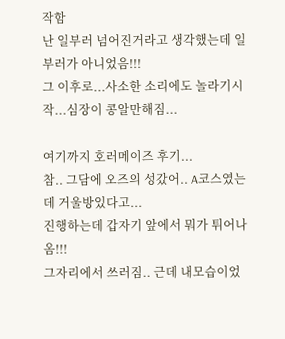작함
난 일부러 넘어진거라고 생각했는데 일부러가 아니었음!!!
그 이후로...사소한 소리에도 놀라기시작...심장이 콩알만해짐...

여기까지 호러메이즈 후기...
참.. 그담에 오즈의 성갔어.. A코스였는데 거울방있다고...
진행하는데 갑자기 앞에서 뭐가 튀어나옴!!!
그자리에서 쓰러짐.. 근데 내모습이었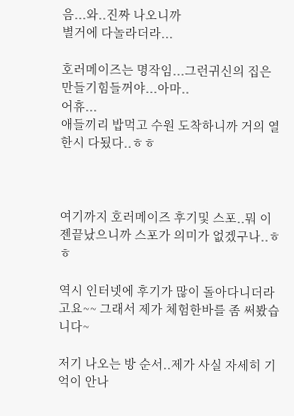음...와..진짜 나오니까
별거에 다놀라더라...

호러메이즈는 명작임...그런귀신의 집은 만들기힘들꺼야...아마..
어휴...
애들끼리 밥먹고 수원 도착하니까 거의 열한시 다됬다..ㅎㅎ



여기까지 호러메이즈 후기및 스포..뭐 이젠끝났으니까 스포가 의미가 없겠구나..ㅎㅎ

역시 인터넷에 후기가 많이 돌아다니더라고요~~ 그래서 제가 체험한바를 좀 써봤습니다~

저기 나오는 방 순서..제가 사실 자세히 기억이 안나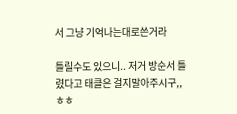서 그냥 기억나는대로쓴거라

틀릴수도 있으니.. 저거 방순서 틀렸다고 태클은 걸지말아주시구,,ㅎㅎ